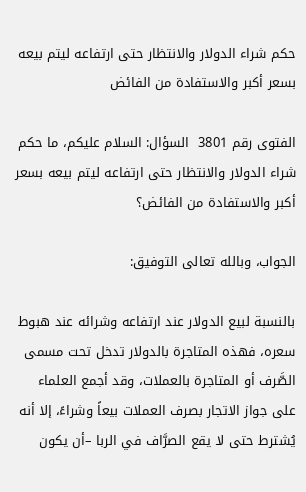حكم شراء الدولار والانتظار حتى ارتفاعه ليتم بيعه بسعر أكبر والاستفادة من الفائض

الفتوى رقم 3801  السؤال: السلام عليكم، ما حكم شراء الدولار والانتظار حتى ارتفاعه ليتم بيعه بسعر أكبر والاستفادة من الفائض؟

الجواب، وبالله تعالى التوفيق:

بالنسبة لبيع الدولار عند ارتفاعه وشرائه عند هبوط سعره، فهذه المتاجرة بالدولار تدخل تحت مسمى الصَّرف أو المتاجرة بالعملات، وقد أجمع العلماء على جواز الاتجار بصرف العملات بيعاً وشراءً، إلا أنه يُشترط حتى لا يقع الصرَّاف في الربا –أن يكون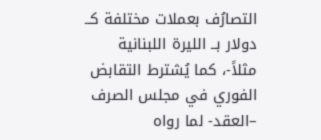التصارُف بعملات مختلفة كــ دولار بــ الليرة اللبنانية مثلاً-، كما يُشترط التقابض الفوري في مجلس الصرف –العقد- لما رواه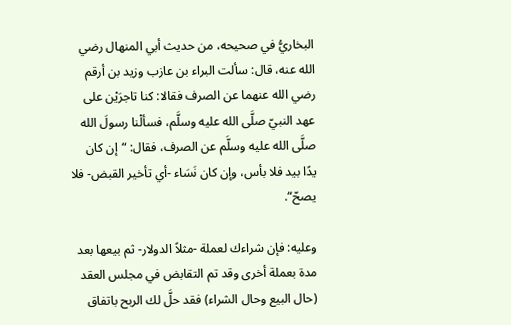البخاريُّ في صحيحه، من حديث أبي المنهال رضي الله عنه، قال: سألت البراء بن عازب وزيد بن أرقم رضي الله عنهما عن الصرف فقالا: كنا تاجرَيْن على عهد النبيّ صلَّى الله عليه وسلَّم، فسألْنا رسولَ الله صلَّى الله عليه وسلَّم عن الصرف، فقال: “إن كان يدًا بيد فلا بأس، وإن كان نَسَاء -أي تأخير القبض- فلا يصحّ“.

وعليه: فإن شراءك لعملة -مثلاً الدولار- ثم بيعها بعد مدة بعملة أخرى وقد تم التقابض في مجلس العقد (حال البيع وحال الشراء) فقد حلَّ لك الربح باتفاق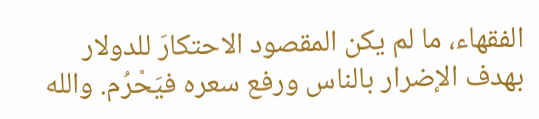الفقهاء، ما لم يكن المقصود الاحتكارَ للدولار بهدف الإضرار بالناس ورفع سعره فيَحْرُم. والله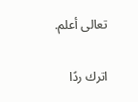تعالى أعلم.

اترك ردًا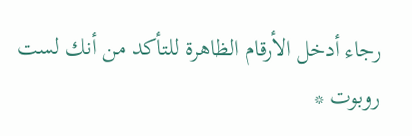رجاء أدخل الأرقام الظاهرة للتأكد من أنك لست روبوت *